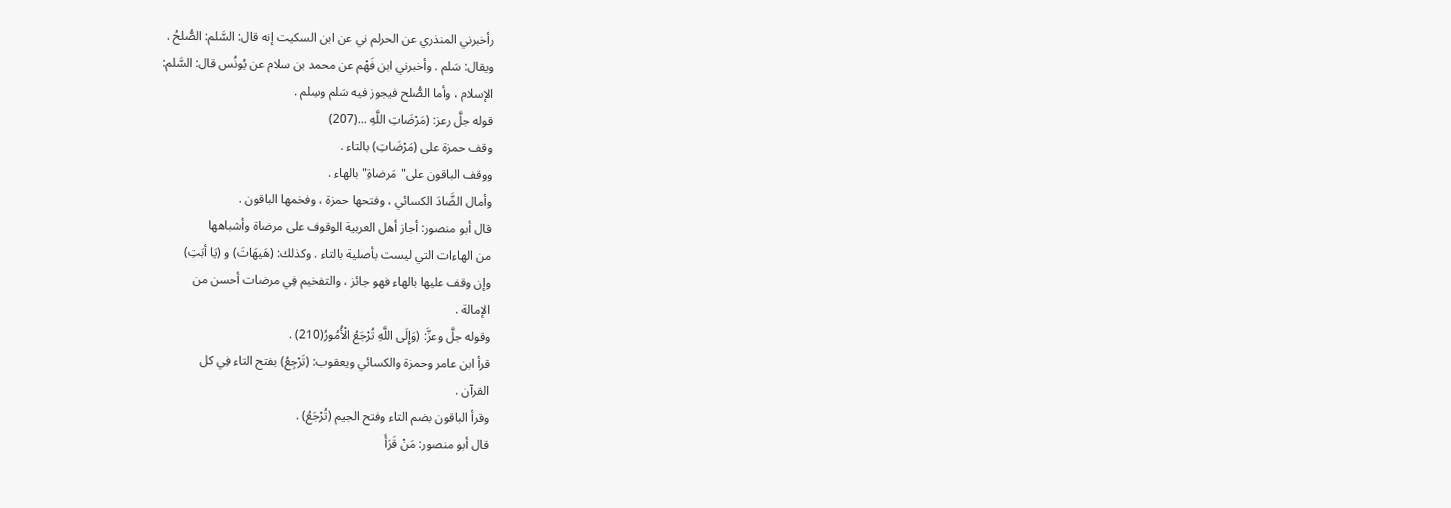رأخبرني المنذري عن الحرلم ني عن ابن السكيت إنه قال: السَّلم: الصُّلحُ .
ويقال: سَلم . وأخبرني ابن فَهْم عن محمد بن سلام عن يُونُس قال: السَّلم:
الإسلام ، وأما الصُّلح فيجوز فيه سَلم وسِلم .
قوله جلَّ رعز: (مَرْضَاتِ اللَّهِ ...(207)
وقف حمزة على (مَرْضَاتِ) بالتاء .
ووقف الباقون على"مَرضاةِ"بالهاء .
وأمال الضَّادَ الكسائي ، وفتحها حمزة ، وفخمها الباقون .
قال أبو منصور: أجاز أهل العربية الوقوف على مرضاة وأشباهها
من الهاءات التي ليست بأصلية بالتاء . وكذلك: (هَيهَاتَ) و (يَا أبَتِ)
وإن وقف عليها بالهاء فهو جائز ، والتفخيم فِي مرضات أحسن من
الإمالة .
وقوله جلَّ وعزَّ: (وَإِلَى اللَّهِ تُرْجَعُ الْأُمُورُ(210) .
قرأ ابن عامر وحمزة والكسائي ويعقوب: (تَرْجِعُ) بفتح التاء فِي كل
القرآن .
وقرأ الباقون بضم التاء وفتح الجيم (تُرْجَعُ) .
قال أبو منصور: مَنْ قَرَأَ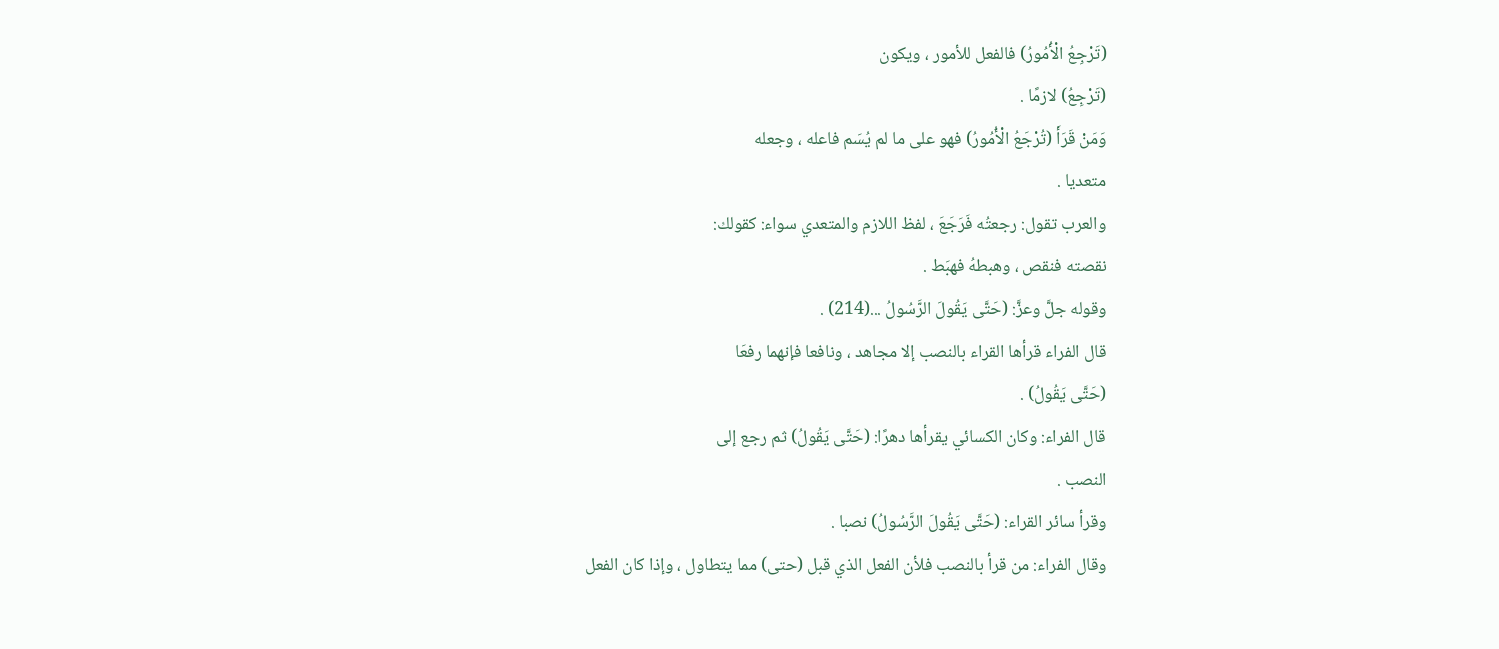(تَرْجِعُ الْأُمُورُ) فالفعل للأمور ، ويكون
(تَرْجِعُ) لازمًا .
وَمَنْ قَرَأَ (تُرْجَعُ الْأُمُورُ) فهو على ما لم يُسَم فاعله ، وجعله
متعديا .
والعرب تقول: رجعتُه فَرَجَعَ ، لفظ اللازم والمتعدي سواء: كقولك:
نقصته فنقص ، وهبطهُ فهبَط .
وقوله جلَّ وعزَّ: (حَتَّى يَقُولَ الرَّسُولُ ...(214) .
قال الفراء قرأها القراء بالنصب إلا مجاهد ، ونافعا فإنهما رفعَا
(حَتَّى يَقُولُ) .
قال الفراء: وكان الكسائي يقرأها دهرًا: (حَتَّى يَقُولُ) ثم رجع إلى
النصب .
وقرأ سائر القراء: (حَتَّى يَقُولَ الرَّسُولُ) نصبا .
وقال الفراء: من قرأ بالنصب فلأن الفعل الذي قبل (حتى) مما يتطاول ، وإذا كان الفعل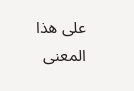على هذا المعنى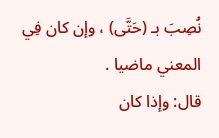نُصِبَ بـ (حَتَّى) ، وإن كان فِي المعني ماضيا .
قال: وإذا كان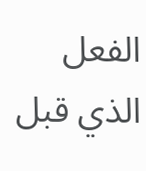الفعل الذي قبل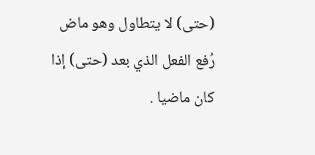(حتى) لا يتطاول وهو ماض رُفع الفعل الذي بعد (حتى) إذا كان ماضيا .